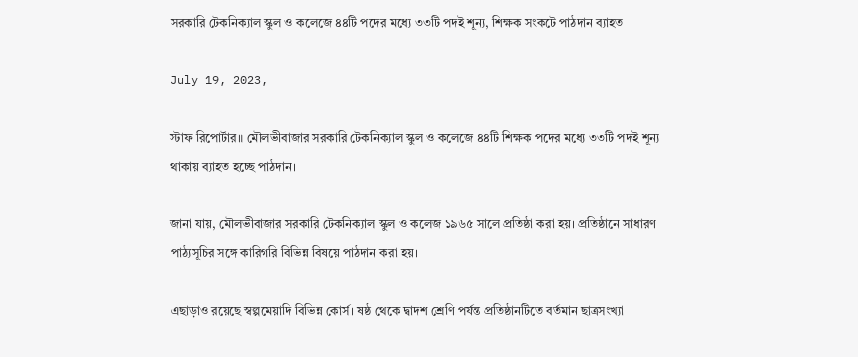সরকারি টেকনিক্যাল স্কুল ও কলেজে ৪৪টি পদের মধ্যে ৩৩টি পদই শূন্য, শিক্ষক সংকটে পাঠদান ব্যাহত

July 19, 2023,

স্টাফ রিপোর্টার॥ মৌলভীবাজার সরকারি টেকনিক্যাল স্কুল ও কলেজে ৪৪টি শিক্ষক পদের মধ্যে ৩৩টি পদই শূন্য থাকায় ব্যাহত হচ্ছে পাঠদান।

জানা যায়, মৌলভীবাজার সরকারি টেকনিক্যাল স্কুল ও কলেজ ১৯৬৫ সালে প্রতিষ্ঠা করা হয়। প্রতিষ্ঠানে সাধারণ পাঠ্যসূচির সঙ্গে কারিগরি বিভিন্ন বিষয়ে পাঠদান করা হয়।

এছাড়াও রয়েছে স্বল্পমেয়াদি বিভিন্ন কোর্স। ষষ্ঠ থেকে দ্বাদশ শ্রেণি পর্যন্ত প্রতিষ্ঠানটিতে বর্তমান ছাত্রসংখ্যা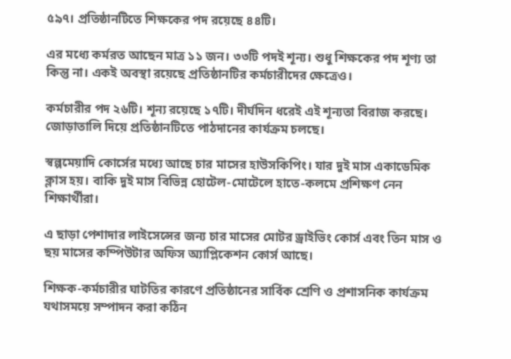৫৯৭। প্রতিষ্ঠানটিতে শিক্ষকের পদ রয়েছে ৪৪টি।

এর মধ্যে কর্মরত আছেন মাত্র ১১ জন। ৩৩টি পদই শূন্য। শুধু শিক্ষকের পদ শূণ্য তা কিন্তু না। একই অবস্থা রয়েছে প্রতিষ্ঠানটির কর্মচারীদের ক্ষেত্রেও।

কর্মচারীর পদ ২৬টি। শূন্য রয়েছে ১৭টি। দীর্ঘদিন ধরেই এই শূন্যতা বিরাজ করছে। জোড়াতালি দিয়ে প্রতিষ্ঠানটিতে পাঠদানের কার্যক্রম চলছে।

স্বল্পমেয়াদি কোর্সের মধ্যে আছে চার মাসের হাউসকিপিং। যার দুই মাস একাডেমিক ক্লাস হয়। বাকি দুই মাস বিভিন্ন হোটেল-মোটেলে হাতে-কলমে প্রশিক্ষণ নেন শিক্ষার্থীরা।

এ ছাড়া পেশাদার লাইসেন্সের জন্য চার মাসের মোটর ড্রাইভিং কোর্স এবং তিন মাস ও ছয় মাসের কম্পিউটার অফিস অ্যাপ্লিকেশন কোর্স আছে।

শিক্ষক-কর্মচারীর ঘাটতির কারণে প্রতিষ্ঠানের সার্বিক শ্রেণি ও প্রশাসনিক কার্যক্রম যথাসময়ে সম্পাদন করা কঠিন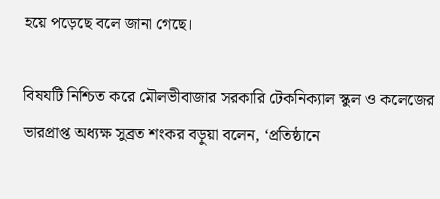হয়ে পড়েছে বলে জানা গেছে।

বিষযটি নিশ্চিত করে মৌলভীবাজার সরকারি টেকনিক্যাল স্কুল ও কলেজের ভারপ্রাপ্ত অধ্যক্ষ সুব্রত শংকর বড়ুয়া বলেন, ‘প্রতিষ্ঠানে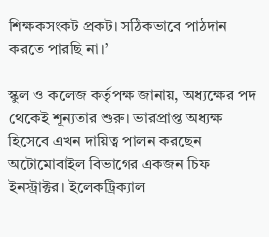শিক্ষকসংকট প্রকট। সঠিকভাবে পাঠদান করতে পারছি না।’

স্কুল ও কলেজ কর্তৃপক্ষ জানায়, অধ্যক্ষের পদ থেকেই শূন্যতার শুরু। ভারপ্রাপ্ত অধ্যক্ষ হিসেবে এখন দায়িত্ব পালন করছেন অটোমোবাইল বিভাগের একজন চিফ ইনস্ট্রাক্টর। ইলেকট্রিক্যাল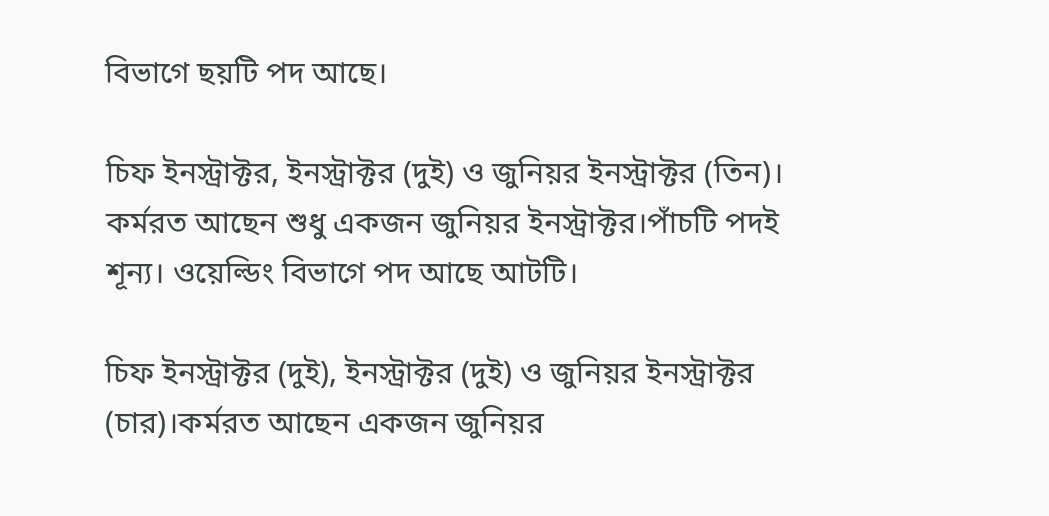বিভাগে ছয়টি পদ আছে।

চিফ ইনস্ট্রাক্টর, ইনস্ট্রাক্টর (দুই) ও জুনিয়র ইনস্ট্রাক্টর (তিন)। কর্মরত আছেন শুধু একজন জুনিয়র ইনস্ট্রাক্টর।পাঁচটি পদই শূন্য। ওয়েল্ডিং বিভাগে পদ আছে আটটি।

চিফ ইনস্ট্রাক্টর (দুই), ইনস্ট্রাক্টর (দুই) ও জুনিয়র ইনস্ট্রাক্টর (চার)।কর্মরত আছেন একজন জুনিয়র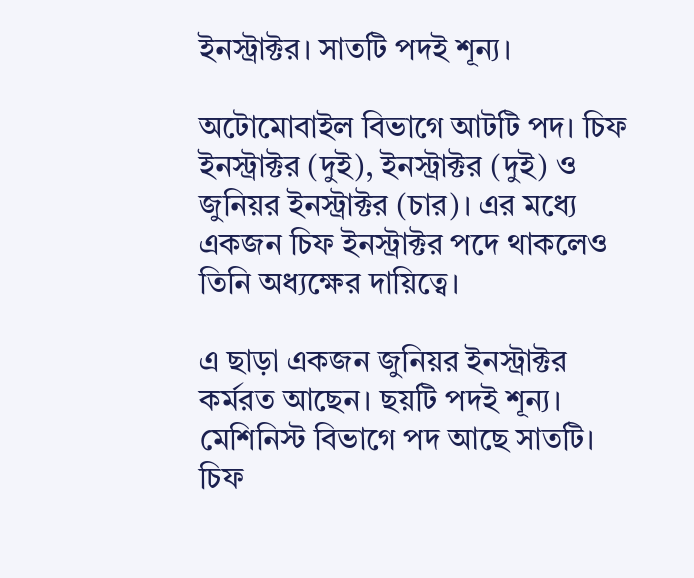ইনস্ট্রাক্টর। সাতটি পদই শূন্য।

অটোমোবাইল বিভাগে আটটি পদ। চিফ ইনস্ট্রাক্টর (দুই), ইনস্ট্রাক্টর (দুই) ও জুনিয়র ইনস্ট্রাক্টর (চার)। এর মধ্যে একজন চিফ ইনস্ট্রাক্টর পদে থাকলেও তিনি অধ্যক্ষের দায়িত্বে।

এ ছাড়া একজন জুনিয়র ইনস্ট্রাক্টর কর্মরত আছেন। ছয়টি পদই শূন্য। মেশিনিস্ট বিভাগে পদ আছে সাতটি। চিফ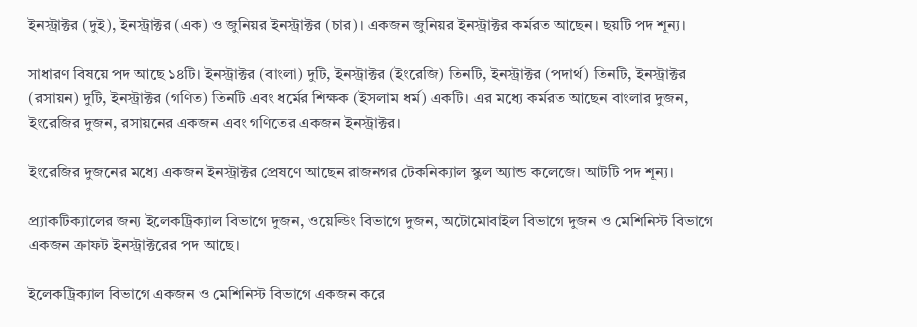ইনস্ট্রাক্টর (দুই), ইনস্ট্রাক্টর (এক) ও জুনিয়র ইনস্ট্রাক্টর (চার)। একজন জুনিয়র ইনস্ট্রাক্টর কর্মরত আছেন। ছয়টি পদ শূন্য।

সাধারণ বিষয়ে পদ আছে ১৪টি। ইনস্ট্রাক্টর (বাংলা) দুটি, ইনস্ট্রাক্টর (ইংরেজি) তিনটি, ইনস্ট্রাক্টর (পদার্থ) তিনটি, ইনস্ট্রাক্টর (রসায়ন) দুটি, ইনস্ট্রাক্টর (গণিত) তিনটি এবং ধর্মের শিক্ষক (ইসলাম ধর্ম) একটি। এর মধ্যে কর্মরত আছেন বাংলার দুজন, ইংরেজির দুজন, রসায়নের একজন এবং গণিতের একজন ইনস্ট্রাক্টর।

ইংরেজির দুজনের মধ্যে একজন ইনস্ট্রাক্টর প্রেষণে আছেন রাজনগর টেকনিক্যাল স্কুল অ্যান্ড কলেজে। আটটি পদ শূন্য।

প্র্যাকটিক্যালের জন্য ইলেকট্রিক্যাল বিভাগে দুজন, ওয়েল্ডিং বিভাগে দুজন, অটোমোবাইল বিভাগে দুজন ও মেশিনিস্ট বিভাগে একজন ক্রাফট ইনস্ট্রাক্টরের পদ আছে।

ইলেকট্রিক্যাল বিভাগে একজন ও মেশিনিস্ট বিভাগে একজন করে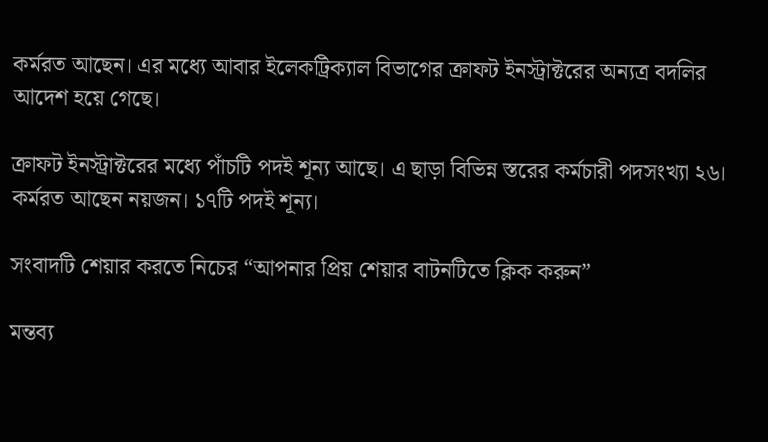কর্মরত আছেন। এর মধ্যে আবার ইলেকট্রিক্যাল বিভাগের ক্রাফট ইনস্ট্রাক্টরের অন্যত্র বদলির আদেশ হয়ে গেছে।

ক্রাফট ইনস্ট্রাক্টরের মধ্যে পাঁচটি পদই শূন্য আছে। এ ছাড়া বিভিন্ন স্তরের কর্মচারী পদসংখ্যা ২৬। কর্মরত আছেন নয়জন। ১৭টি পদই শূন্য।

সংবাদটি শেয়ার করতে নিচের “আপনার প্রিয় শেয়ার বাটনটিতে ক্লিক করুন”

মন্তব্য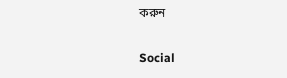করুন

Social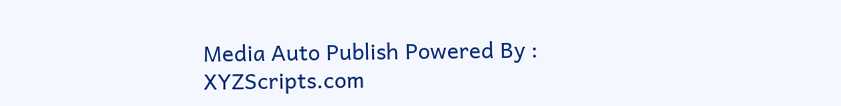Media Auto Publish Powered By : XYZScripts.com